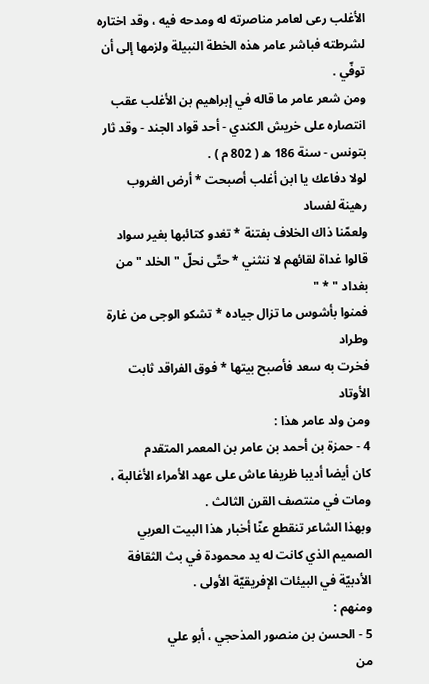الأغلب رعى لعامر مناصرته له ومدحه فيه ، وقد اختاره لشرطته فباشر عامر هذه الخطة النبيلة ولزمها إلى أن توفّي .
ومن شعر عامر ما قاله في إبراهيم بن الأغلب عقب انتصاره على خريش الكندي - أحد قواد الجند - وقد ثار بتونس - سنة 186 ه ( 802 م ) .
لولا دفاعك يا ابن أغلب أصبحت * أرض الغروب رهينة لفساد
ولعمّنا ذاك الخلاف بفتنة * تغدو كتائبها بغير سواد
قالوا غداة لقائهم لا ننثني * حتّى نحلّ " الخلد " من بغداد " * "
فمنوا بأشوس ما تزال جياده * تشكو الوجى من غارة وطراد
فخرت به سعد فأصبح بيتها * فوق الفراقد ثابت الأوتاد
ومن ولد عامر هذا :
4 - حمزة بن أحمد بن عامر بن المعمر المتقدم
كان أيضا أديبا ظريفا عاش على عهد الأمراء الأغالبة ، ومات في منتصف القرن الثالث .
وبهذا الشاعر تنقطع عنّا أخبار هذا البيت العربي الصميم الذي كانت له يد محمودة في بث الثقافة الأدبيّة في البيئات الإفريقيّة الأولى .
ومنهم :
5 - الحسن بن منصور المذحجي ، أبو علي
من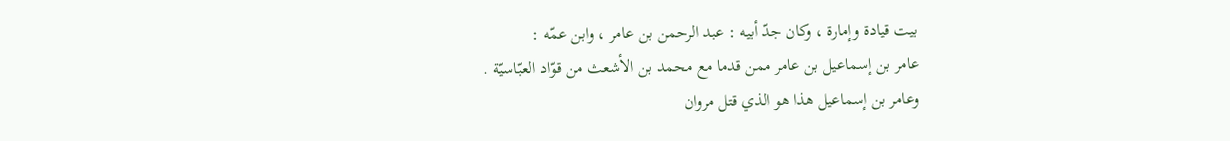بيت قيادة وإمارة ، وكان جدّ أبيه : عبد الرحمن بن عامر ، وابن عمّه :
عامر بن إسماعيل بن عامر ممن قدما مع محمد بن الأشعث من قوّاد العبّاسيّة .
وعامر بن إسماعيل هذا هو الذي قتل مروان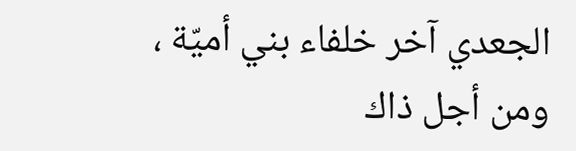الجعدي آخر خلفاء بني أميّة ، ومن أجل ذاك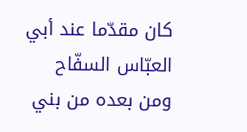كان مقدّما عند أبي العبّاس السفّاح ومن بعده من بني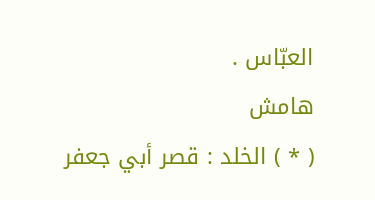العبّاس .
هامش
( * ) الخلد : قصر أبي جعفر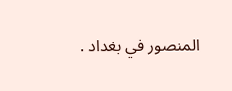المنصور في بغداد .